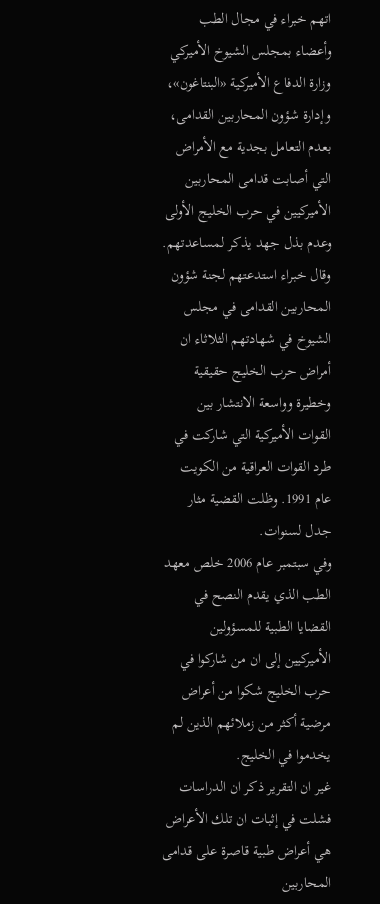اتهم خبراء في مجال الطب وأعضاء بمجلس الشيوخ الأميركي وزارة الدفاع الأميركية «البنتاغون»، وإدارة شؤون المحاربين القدامى، بعدم التعامل بجدية مع الأمراض التي أصابت قدامى المحاربين الأميركيين في حرب الخليج الأولى وعدم بذل جهد يذكر لمساعدتهم.
وقال خبراء استدعتهم لجنة شؤون المحاربين القدامى في مجلس الشيوخ في شهادتهم الثلاثاء ان أمراض حرب الخليج حقيقية وخطيرة وواسعة الانتشار بين القوات الأميركية التي شاركت في طرد القوات العراقية من الكويت عام 1991. وظلت القضية مثار جدل لسنوات.
وفي سبتمبر عام 2006 خلص معهد الطب الذي يقدم النصح في القضايا الطبية للمسؤولين الأميركيين إلى ان من شاركوا في حرب الخليج شكوا من أعراض مرضية أكثر من زملائهم الذين لم يخدموا في الخليج.
غير ان التقرير ذكر ان الدراسات فشلت في إثبات ان تلك الأعراض هي أعراض طبية قاصرة على قدامى المحاربين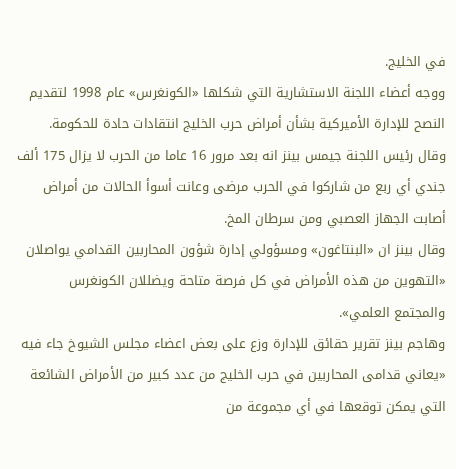في الخليج.
ووجه أعضاء اللجنة الاستشارية التي شكلها «الكونغرس» عام 1998 لتقديم النصح للإدارة الأميركية بشأن أمراض حرب الخليج انتقادات حادة للحكومة.
وقال رئيس اللجنة جيمس بينز انه بعد مرور 16 عاما من الحرب لا يزال 175 ألف جندي أي ربع من شاركوا في الحرب مرضى وعانت أسوأ الحالات من أمراض أصابت الجهاز العصبي ومن سرطان المخ.
وقال بينز ان «البنتاغون» ومسؤولي إدارة شؤون المحاربين القدامي يواصلان «التهوين من هذه الأمراض في كل فرصة متاحة ويضللان الكونغرس والمجتمع العلمي».
وهاجم بينز تقرير حقائق للإدارة وزع على بعض اعضاء مجلس الشيوخ جاء فيه «يعاني قدامى المحاربين في حرب الخليج من عدد كبير من الأمراض الشائعة التي يمكن توقعها في أي مجموعة من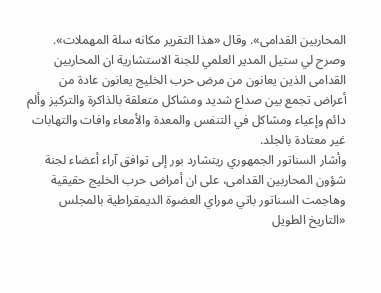المحاربين القدامى». وقال «هذا التقرير مكانه سلة المهملات».
وصرح لي ستيل المدير العلمي للجنة الاستشارية ان المحاربين القدامى الذين يعانون من مرض حرب الخليج يعانون عادة من أعراض تجمع بين صداع شديد ومشاكل متعلقة بالذاكرة والتركيز وألم دائم وإعياء ومشاكل في التنفس والمعدة والأمعاء وافات والتهابات غير معتادة بالجلد.
وأشار السناتور الجمهوري ريتشارد بور إلى توافق آراء أعضاء لجنة شؤون المحاربين القدامى، على ان أمراض حرب الخليج حقيقية وهاجمت السناتور باتي موراي العضوة الديمقراطية بالمجلس «التاريخ الطويل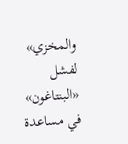والمخزي» لفشل «البنتاغون» في مساعدة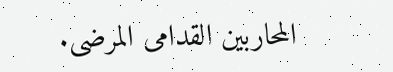المحاربين القدامى المرضى.